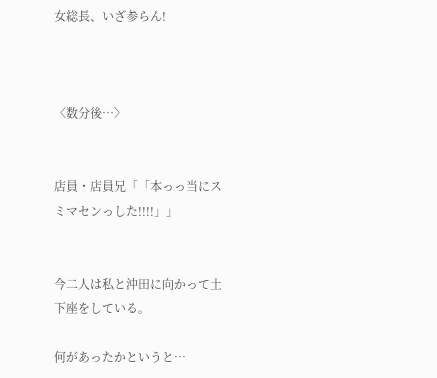女総長、いざ参らん!



〈数分後…〉


店員・店員兄「「本っっ当にスミマセンっした!!!!」」


今二人は私と沖田に向かって土下座をしている。

何があったかというと…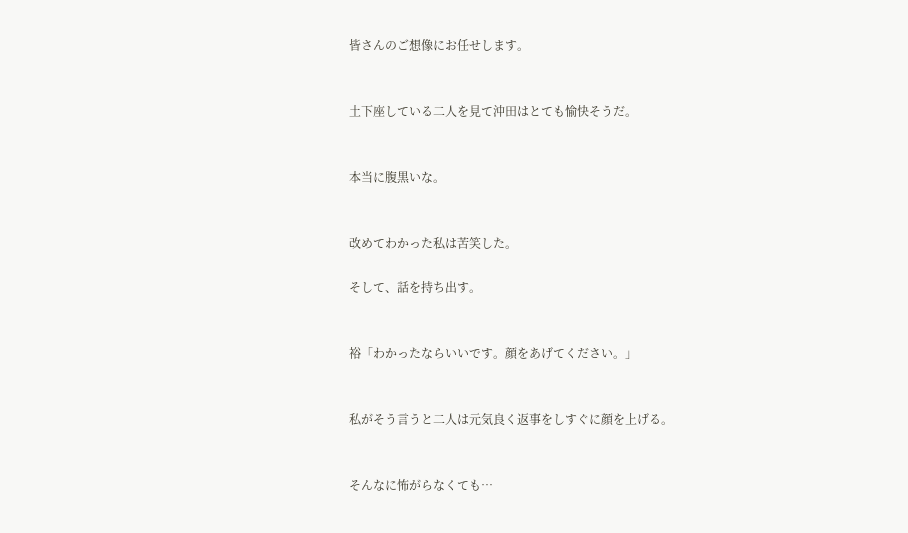皆さんのご想像にお任せします。


土下座している二人を見て沖田はとても愉快そうだ。


本当に腹黒いな。


改めてわかった私は苦笑した。

そして、話を持ち出す。


裕「わかったならいいです。顔をあげてください。」


私がそう言うと二人は元気良く返事をしすぐに顔を上げる。


そんなに怖がらなくても…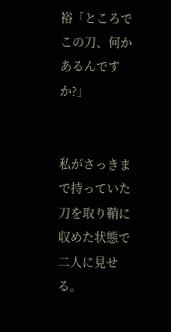裕「ところでこの刀、何かあるんですか?」


私がさっきまで持っていた刀を取り鞘に収めた状態で二人に見せる。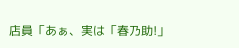店員「あぁ、実は「春乃助!」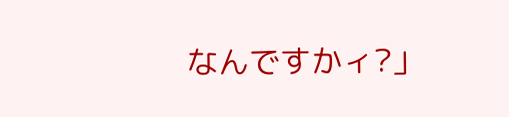なんですかィ?」